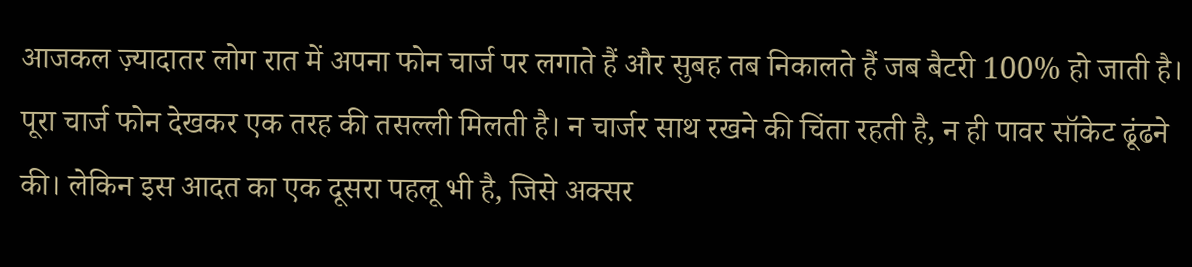आजकल ज़्यादातर लोग रात में अपना फोन चार्ज पर लगाते हैं और सुबह तब निकालते हैं जब बैटरी 100% हो जाती है। पूरा चार्ज फोन देखकर एक तरह की तसल्ली मिलती है। न चार्जर साथ रखने की चिंता रहती है, न ही पावर सॉकेट ढूंढने की। लेकिन इस आदत का एक दूसरा पहलू भी है, जिसे अक्सर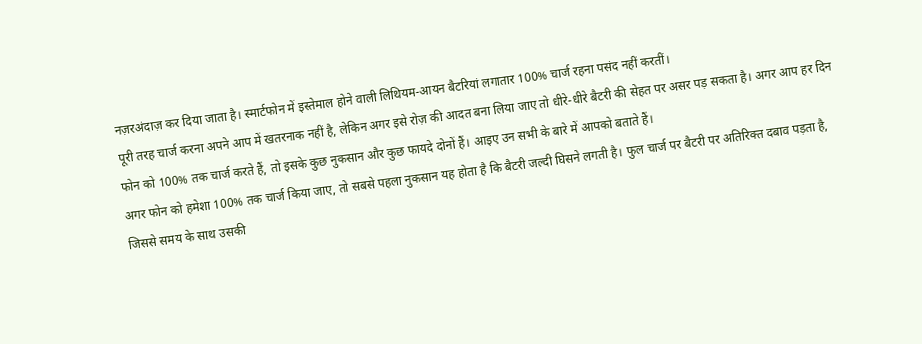नज़रअंदाज़ कर दिया जाता है। स्मार्टफोन में इस्तेमाल होने वाली लिथियम-आयन बैटरियां लगातार 100% चार्ज रहना पसंद नहीं करतीं।
पूरी तरह चार्ज करना अपने आप में खतरनाक नहीं है, लेकिन अगर इसे रोज़ की आदत बना लिया जाए तो धीरे-धीरे बैटरी की सेहत पर असर पड़ सकता है। अगर आप हर दिन फोन को 100% तक चार्ज करते हैं, तो इसके कुछ नुकसान और कुछ फायदे दोनों हैं। आइए उन सभी के बारे में आपको बताते हैं।
अगर फोन को हमेशा 100% तक चार्ज किया जाए, तो सबसे पहला नुकसान यह होता है कि बैटरी जल्दी घिसने लगती है। फुल चार्ज पर बैटरी पर अतिरिक्त दबाव पड़ता है, जिससे समय के साथ उसकी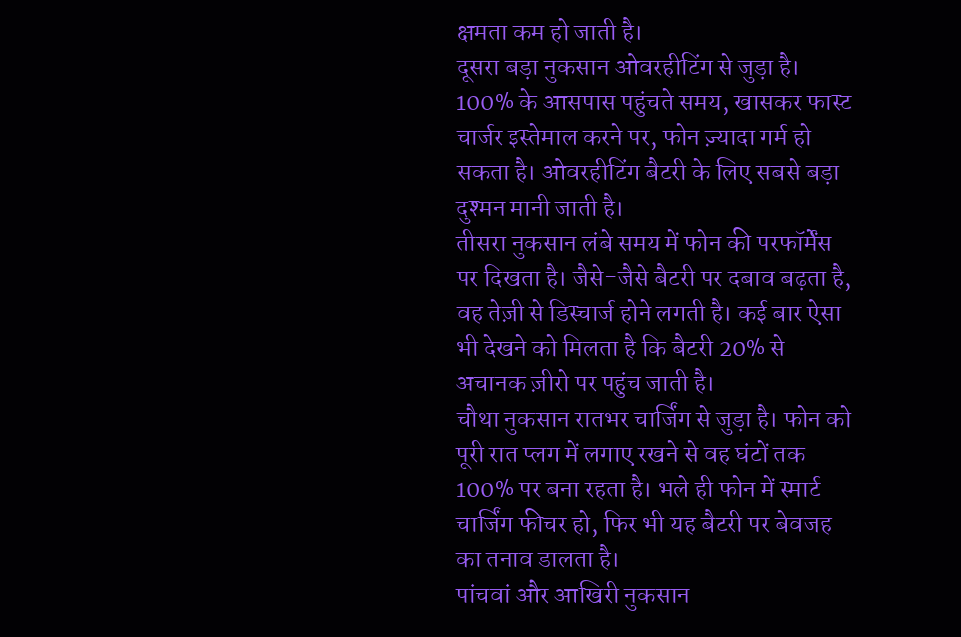क्षमता कम हो जाती है।
दूसरा बड़ा नुकसान ओवरहीटिंग से जुड़ा है। 100% के आसपास पहुंचते समय, खासकर फास्ट चार्जर इस्तेमाल करने पर, फोन ज़्यादा गर्म हो सकता है। ओवरहीटिंग बैटरी के लिए सबसे बड़ा दुश्मन मानी जाती है।
तीसरा नुकसान लंबे समय में फोन की परफॉर्मेंस पर दिखता है। जैसे-जैसे बैटरी पर दबाव बढ़ता है, वह तेज़ी से डिस्चार्ज होने लगती है। कई बार ऐसा भी देखने को मिलता है कि बैटरी 20% से अचानक ज़ीरो पर पहुंच जाती है।
चौथा नुकसान रातभर चार्जिंग से जुड़ा है। फोन को पूरी रात प्लग में लगाए रखने से वह घंटों तक 100% पर बना रहता है। भले ही फोन में स्मार्ट चार्जिंग फीचर हो, फिर भी यह बैटरी पर बेवजह का तनाव डालता है।
पांचवां और आखिरी नुकसान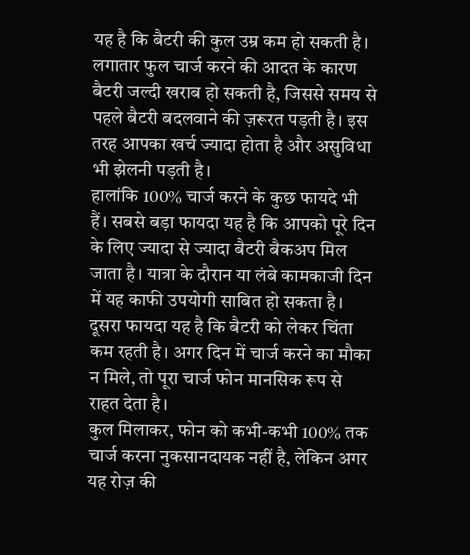यह है कि बैटरी की कुल उम्र कम हो सकती है। लगातार फुल चार्ज करने की आदत के कारण बैटरी जल्दी खराब हो सकती है, जिससे समय से पहले बैटरी बदलवाने की ज़रूरत पड़ती है। इस तरह आपका खर्च ज्यादा होता है और असुविधा भी झेलनी पड़ती है।
हालांकि 100% चार्ज करने के कुछ फायदे भी हैं। सबसे बड़ा फायदा यह है कि आपको पूरे दिन के लिए ज्यादा से ज्यादा बैटरी बैकअप मिल जाता है। यात्रा के दौरान या लंबे कामकाजी दिन में यह काफी उपयोगी साबित हो सकता है।
दूसरा फायदा यह है कि बैटरी को लेकर चिंता कम रहती है। अगर दिन में चार्ज करने का मौका न मिले, तो पूरा चार्ज फोन मानसिक रूप से राहत देता है।
कुल मिलाकर, फोन को कभी-कभी 100% तक चार्ज करना नुकसानदायक नहीं है, लेकिन अगर यह रोज़ की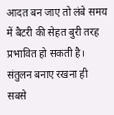आदत बन जाए तो लंबे समय में बैटरी की सेहत बुरी तरह प्रभावित हो सकती है। संतुलन बनाए रखना ही सबसे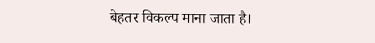बेहतर विकल्प माना जाता है।